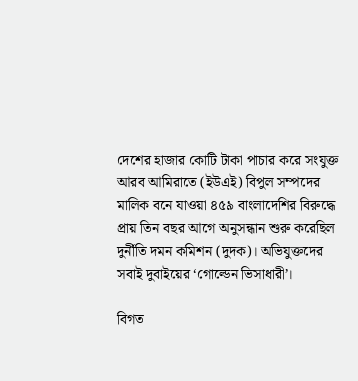দেশের হাজার কোটি টাকা পাচার করে সংযুক্ত আরব আমিরাতে (ইউএই) বিপুল সম্পদের মালিক বনে যাওয়া ৪৫৯ বাংলাদেশির বিরুদ্ধে প্রায় তিন বছর আগে অনুসন্ধান শুরু করেছিল দুর্নীতি দমন কমিশন (দুদক)। অভিযুক্তদের সবাই দুবাইয়ের ‘গোল্ডেন ভিসাধারী’।

বিগত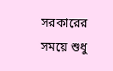সরকারের সময়ে শুধু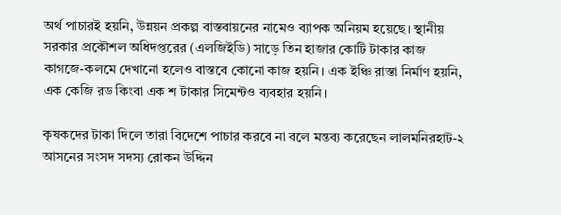অর্থ পাচারই হয়নি, উন্নয়ন প্রকল্প বাস্তবায়নের নামেও ব্যাপক অনিয়ম হয়েছে। স্থানীয় সরকার প্রকৌশল অধিদপ্তরের (এলজিইডি) সাড়ে তিন হাজার কোটি টাকার কাজ কাগজে-কলমে দেখানো হলেও বাস্তবে কোনো কাজ হয়নি। এক ইঞ্চি রাস্তা নির্মাণ হয়নি, এক কেজি রড কিংবা এক শ টাকার সিমেন্টও ব্যবহার হয়নি।

কৃষকদের টাকা দিলে তারা বিদেশে পাচার করবে না বলে মন্তব্য করেছেন লালমনিরহাট-২ আসনের সংসদ সদস্য রোকন উদ্দিন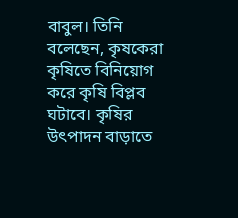বাবুল। তিনি বলেছেন, কৃষকেরা কৃষিতে বিনিয়োগ করে কৃষি বিপ্লব ঘটাবে। কৃষির উৎপাদন বাড়াতে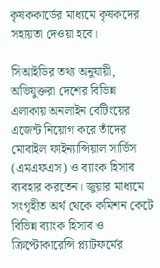কৃষককার্ডের মাধ্যমে কৃষকদের সহায়তা দেওয়া হবে।

সিআইডির তথ্য অনুযায়ী, অভিযুক্তরা দেশের বিভিন্ন এলাকায় অনলাইন বেটিংয়ের এজেন্ট নিয়োগ করে তাঁদের মোবাইল ফাইন্যান্সিয়াল সার্ভিস (এমএফএস) ও ব্যাংক হিসাব ব্যবহার করতেন। জুয়ার মাধ্যমে সংগৃহীত অর্থ থেকে কমিশন কেটে বিভিন্ন ব্যাংক হিসাব ও ক্রিপ্টোকারেন্সি প্ল্যাটফর্মের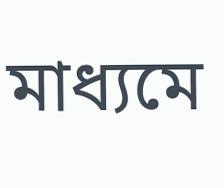মাধ্যমে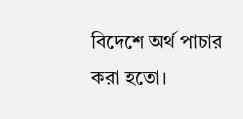বিদেশে অর্থ পাচার করা হতো।